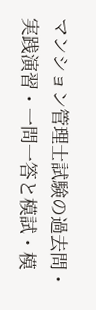マンション管理士試験の過去問・実践演習・一問一答と模試・模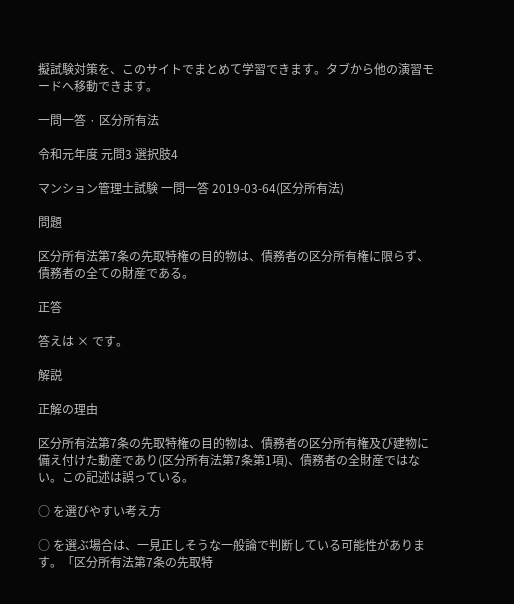擬試験対策を、このサイトでまとめて学習できます。タブから他の演習モードへ移動できます。

一問一答 · 区分所有法

令和元年度 元問3 選択肢4

マンション管理士試験 一問一答 2019-03-64(区分所有法)

問題

区分所有法第7条の先取特権の目的物は、債務者の区分所有権に限らず、債務者の全ての財産である。

正答

答えは × です。

解説

正解の理由

区分所有法第7条の先取特権の目的物は、債務者の区分所有権及び建物に備え付けた動産であり(区分所有法第7条第1項)、債務者の全財産ではない。この記述は誤っている。

○ を選びやすい考え方

○ を選ぶ場合は、一見正しそうな一般論で判断している可能性があります。「区分所有法第7条の先取特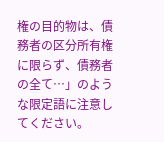権の目的物は、債務者の区分所有権に限らず、債務者の全て…」のような限定語に注意してください。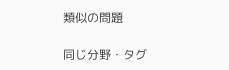類似の問題

同じ分野・タグ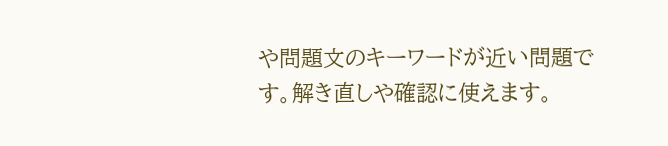や問題文のキーワードが近い問題です。解き直しや確認に使えます。